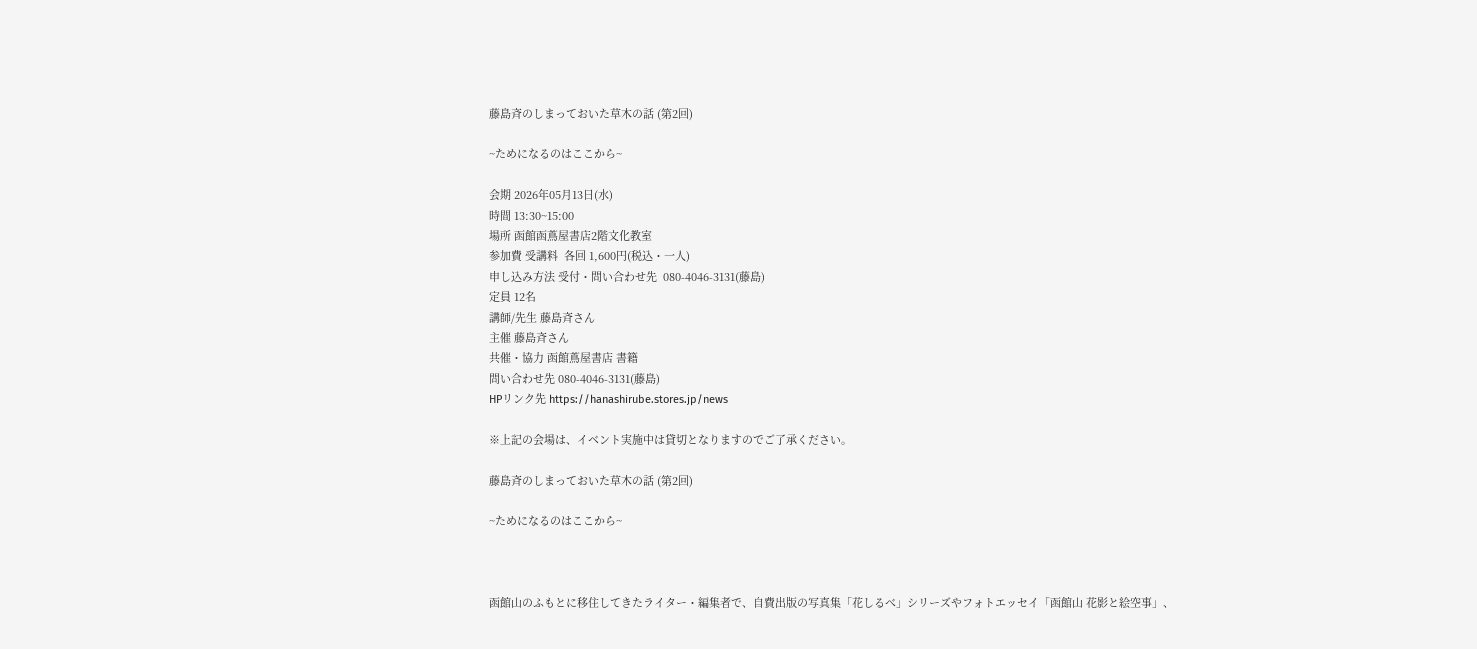藤島斉のしまっておいた草木の話 (第2回)

~ためになるのはここから~

会期 2026年05月13日(水)
時間 13:30~15:00
場所 函館函蔦屋書店2階文化教室
参加費 受講料  各回 1,600円(税込・一人)
申し込み方法 受付・問い合わせ先  080-4046-3131(藤島)
定員 12名
講師/先生 藤島斉さん
主催 藤島斉さん
共催・協力 函館蔦屋書店 書籍
問い合わせ先 080-4046-3131(藤島)
HPリンク先 https://hanashirube.stores.jp/news

※上記の会場は、イベント実施中は貸切となりますのでご了承ください。

藤島斉のしまっておいた草木の話 (第2回)

~ためになるのはここから~



函館山のふもとに移住してきたライター・編集者で、自費出版の写真集「花しるべ」シリーズやフォトエッセイ「函館山 花影と絵空事」、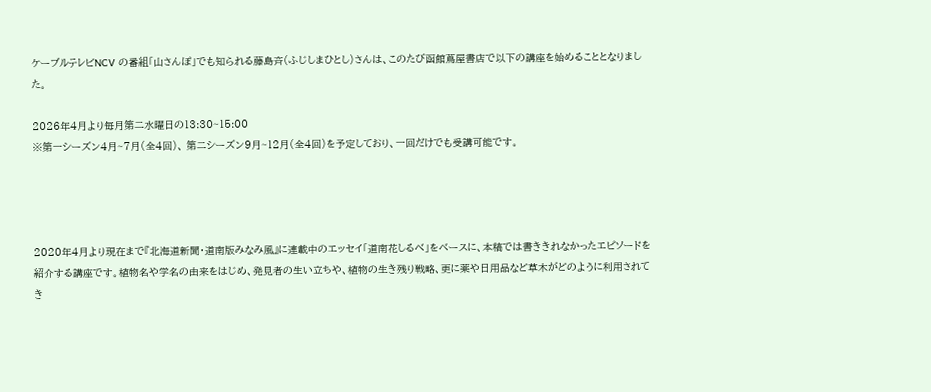ケーブルテレビNCV の番組「山さんぽ」でも知られる藤島斉(ふじしまひとし)さんは、このたび函館蔦屋書店で以下の講座を始めることとなりました。

2026年4月より毎月第二水曜日の13:30~15:00
※第一シーズン4月~7月(全4回)、 第二シーズン9月~12月(全4回)を予定しており、一回だけでも受講可能です。




2020年4月より現在まで『北海道新聞・道南版みなみ風』に連載中のエッセイ「道南花しるべ」をベースに、本稿では書ききれなかったエピソードを紹介する講座です。植物名や学名の由来をはじめ、発見者の生い立ちや、植物の生き残り戦略、更に薬や日用品など草木がどのように利用されてき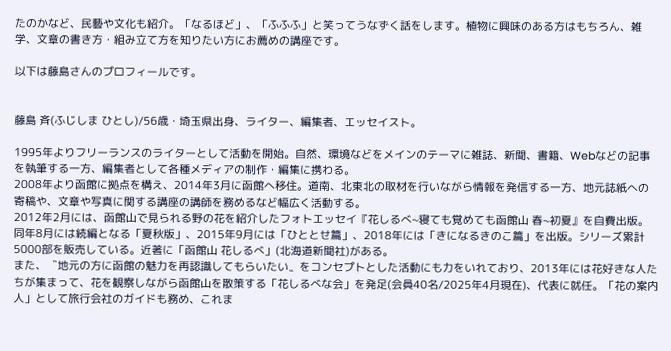たのかなど、民藝や文化も紹介。「なるほど」、「ふふふ」と笑ってうなずく話をします。植物に興味のある方はもちろん、雑学、文章の書き方・組み立て方を知りたい方にお薦めの講座です。

以下は藤島さんのプロフィールです。


藤島 斉(ふじしま ひとし)/56歳・埼玉県出身、ライター、編集者、エッセイスト。

1995年よりフリーランスのライターとして活動を開始。自然、環境などをメインのテーマに雑誌、新聞、書籍、Webなどの記事を執筆する一方、編集者として各種メディアの制作・編集に携わる。
2008年より函館に拠点を構え、2014年3月に函館へ移住。道南、北東北の取材を行いながら情報を発信する一方、地元誌紙への寄稿や、文章や写真に関する講座の講師を務めるなど幅広く活動する。
2012年2月には、函館山で見られる野の花を紹介したフォトエッセイ『花しるべ~寝ても覚めても函館山 春~初夏』を自費出版。同年8月には続編となる「夏秋版」、2015年9月には「ひととせ篇」、2018年には「きになるきのこ篇」を出版。シリーズ累計5000部を販売している。近著に「函館山 花しるべ」(北海道新聞社)がある。
また、〝地元の方に函館の魅力を再認識してもらいたい〟をコンセプトとした活動にも力をいれており、2013年には花好きな人たちが集まって、花を観察しながら函館山を散策する「花しるべな会」を発足(会員40名/2025年4月現在)、代表に就任。「花の案内人」として旅行会社のガイドも務め、これま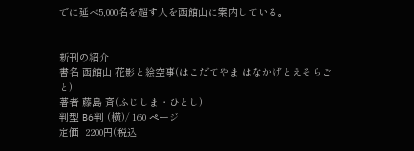でに延べ5,000名を超す人を函館山に案内している。


新刊の紹介
書名 函館山 花影と絵空事(はこだてやま はなかげとえそらごと)
著者 藤島 斉(ふじしま・ひとし)
判型 B6判 (横)/ 160 ページ
定価  2200円(税込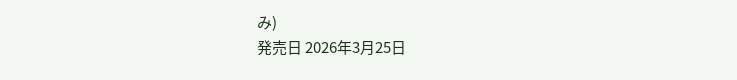み)
発売日 2026年3月25日